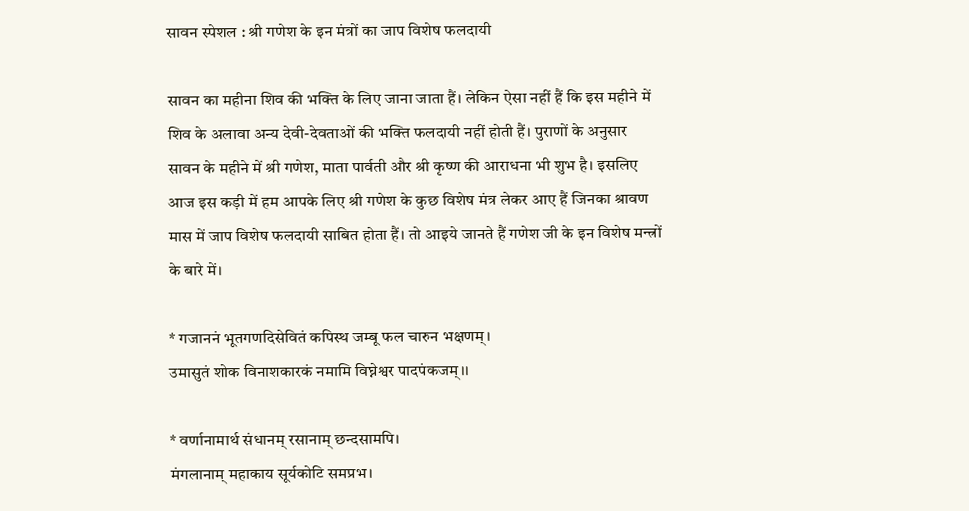सावन स्पेशल : श्री गणेश के इन मंत्रों का जाप विशेष फलदायी

सावन का महीना शिव की भक्ति के लिए जाना जाता हैं। लेकिन ऐसा नहीं हैं कि इस महीने में शिव के अलावा अन्य देवी-देवताओं की भक्ति फलदायी नहीं होती हैं। पुराणों के अनुसार सावन के महीने में श्री गणेश, माता पार्वती और श्री कृष्ण की आराधना भी शुभ है। इसलिए आज इस कड़ी में हम आपके लिए श्री गणेश के कुछ विशेष मंत्र लेकर आए हैं जिनका श्रावण मास में जाप विशेष फलदायी साबित होता हैं। तो आइये जानते हैं गणेश जी के इन विशेष मन्त्रों के बारे में।

* गजाननं भूतगणदिसेवितं कपिस्थ जम्बू फल चारुन भक्षणम्।
उमासुतं शोक विनाशकारकं नमामि विघ्नेश्वर पादपंकजम्।।

* वर्णानामार्थ संधानम् रसानाम् छन्दसामपि।
मंगलानाम् महाकाय सूर्यकोटि समप्रभ।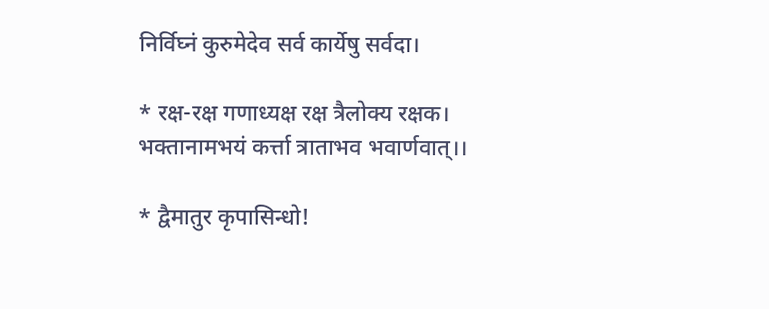निर्विघ्नं कुरुमेदेव सर्व कार्येषु सर्वदा।

* रक्ष-रक्ष गणाध्यक्ष रक्ष त्रैलोक्य रक्षक।
भक्तानामभयं कर्त्ता त्राताभव भवार्णवात्।।

* द्वैमातुर कृपासिन्धो!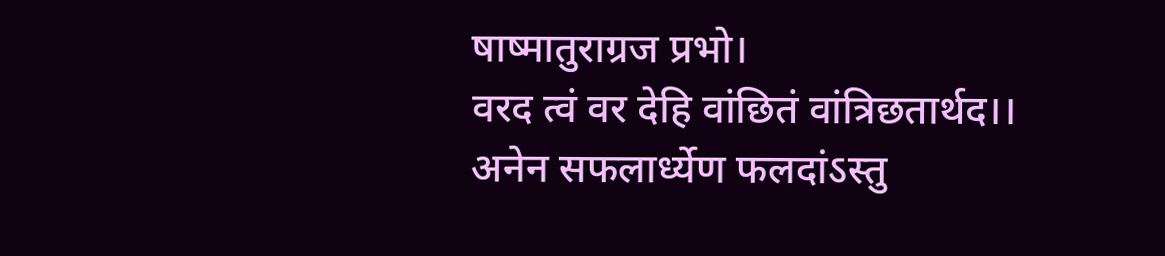षाष्मातुराग्रज प्रभो।
वरद त्वं वर देहि वांछितं वांत्रिछतार्थद।।
अनेन सफलार्ध्येण फलदांऽस्तु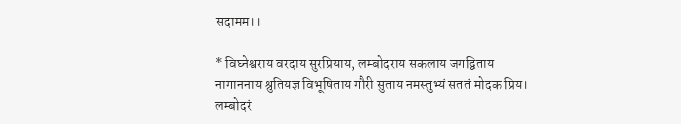सदामम।।

* विघ्नेश्वराय वरदाय सुरप्रियाय, लम्बोदराय सकलाय जगद्विताय
नागाननाय श्रुतियज्ञ विभूषिताय गौरी सुताय नमस्तुभ्यं सततं मोदक प्रिय।
लम्बोदरं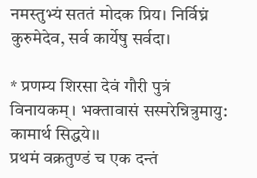नमस्तुभ्यं सततं मोदक प्रिय। निर्विघ्नं कुरुमेदेव, सर्व कार्येषु सर्वदा।

* प्रणम्य शिरसा देवं गौरी पुत्रं विनायकम्। भक्तावासं सस्मरेन्नित्रुमायु: कामार्थ सिद्धये।।
प्रथमं वक्रतुण्डं च एक दन्तं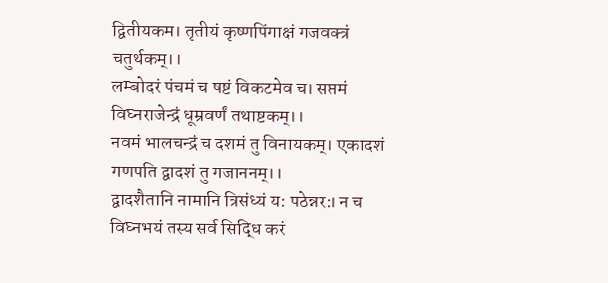द्वितीयकम। तृतीयं कृष्णपिंगाक्षं गजवक्त्रं चतुर्थकम्।।
लम्बोदरं पंचमं च षष्टं विकटमेव च। सप्तमं विघ्नराजेन्द्रं धूम्रवर्णं तथाष्टकम्।।
नवमं भालचन्द्रं च दशमं तु विनायकम्। एकादशं गणपति द्वादशं तु गजाननम्।।
द्वादशैतानि नामानि त्रिसंध्यं य: पठेन्नर:। न च विघ्नभयं तस्य सर्व सिद्धि करं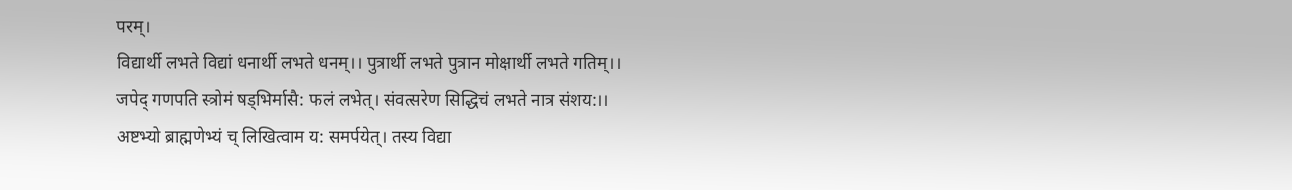परम्।
विद्यार्थी लभते विद्यां धनार्थी लभते धनम्।। पुत्रार्थी लभते पुत्रान मोक्षार्थी लभते गतिम्।।
जपेद् गणपति स्त्रोमं षड्भिर्मासै: फलं लभेत्। संवत्सरेण सिद्धिचं लभते नात्र संशय:।।
अष्टभ्यो ब्राह्मणेभ्यं च् लिखित्वाम य: समर्पयेत्। तस्य विद्या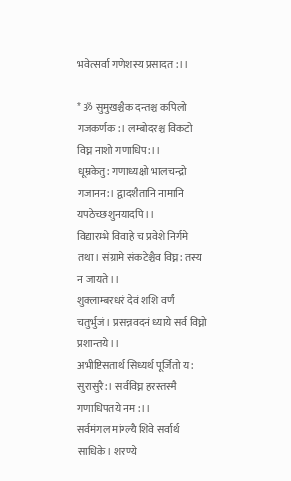भवेत्सर्वा गणेशस्य प्रसादत:।।

* ॐ सुमुखश्चैक दन्तश्च कपिलो गजकर्णक:। लम्बोदरश्च विकटो विघ्न नाशो गणाधिप:।।
धूम्रकेतु: गणाध्यक्षो भालचन्द्रो गजानन:। द्वादशैतानि नामानि यपठेच्छशुनयादपि।।
विद्यारम्भे विवाहे च प्रवेशे निर्गमे तथा। संग्रामे संकटेश्चैव विघ्न: तस्य न जायते।।
शुक्लाम्बरधरं देवं शशि वर्णं चतुर्भुजं। प्रसन्नवदनं ध्याये सर्व विघ्नो प्रशान्तये।।
अभीष्टिसतार्थ सिध्यर्थ पूर्जितो य: सुरासुरै:। सर्वविघ्न हरस्तस्मै गणाधिपतये नम:।।
सर्वमंगल मांग्ल्यै शिवे सर्वार्थ साधिके। शरण्ये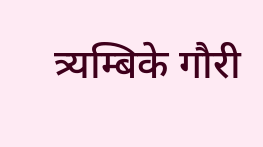त्र्यम्बिके गौरी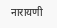नारायणी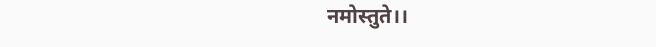नमोस्तुते।।